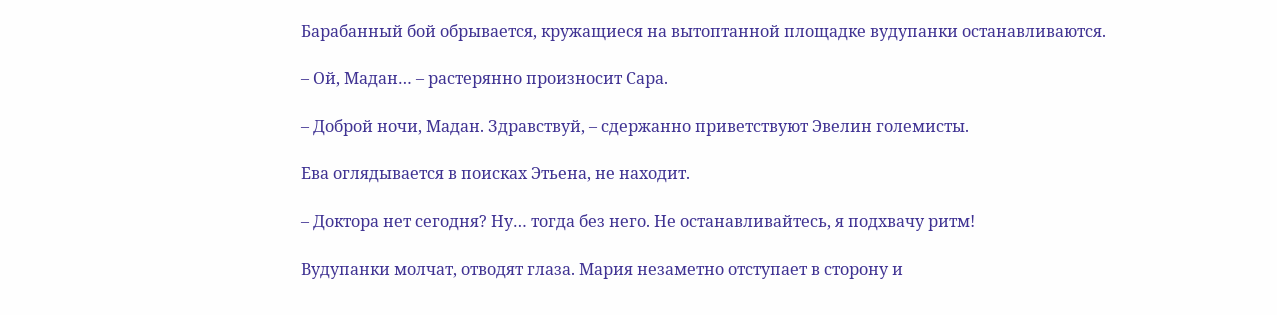Барабанный бой обрывается, кружащиеся на вытоптанной площадке вудупанки останавливаются.

– Ой, Мадан… – растерянно произносит Сара.

– Доброй ночи, Мадан. Здравствуй, – сдержанно приветствуют Эвелин големисты.

Ева оглядывается в поисках Этьена, не находит.

– Доктора нет сегодня? Ну… тогда без него. Не останавливайтесь, я подхвачу ритм!

Вудупанки молчат, отводят глаза. Мария незаметно отступает в сторону и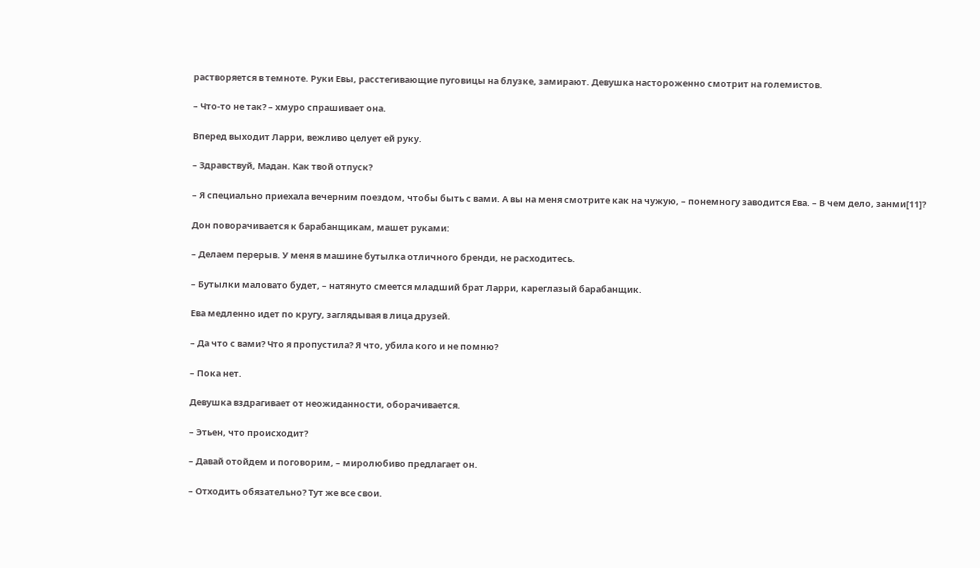растворяется в темноте. Руки Евы, расстегивающие пуговицы на блузке, замирают. Девушка настороженно смотрит на големистов.

– Что-то не так? – хмуро спрашивает она.

Вперед выходит Ларри, вежливо целует ей руку.

– Здравствуй, Мадан. Как твой отпуск?

– Я специально приехала вечерним поездом, чтобы быть с вами. А вы на меня смотрите как на чужую, – понемногу заводится Ева. – В чем дело, занми[11]?

Дон поворачивается к барабанщикам, машет руками:

– Делаем перерыв. У меня в машине бутылка отличного бренди, не расходитесь.

– Бутылки маловато будет, – натянуто смеется младший брат Ларри, кареглазый барабанщик.

Ева медленно идет по кругу, заглядывая в лица друзей.

– Да что с вами? Что я пропустила? Я что, убила кого и не помню?

– Пока нет.

Девушка вздрагивает от неожиданности, оборачивается.

– Этьен, что происходит?

– Давай отойдем и поговорим, – миролюбиво предлагает он.

– Отходить обязательно? Тут же все свои.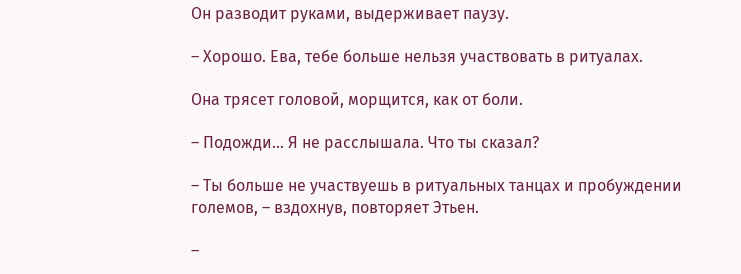Он разводит руками, выдерживает паузу.

– Хорошо. Ева, тебе больше нельзя участвовать в ритуалах.

Она трясет головой, морщится, как от боли.

– Подожди… Я не расслышала. Что ты сказал?

– Ты больше не участвуешь в ритуальных танцах и пробуждении големов, – вздохнув, повторяет Этьен.

–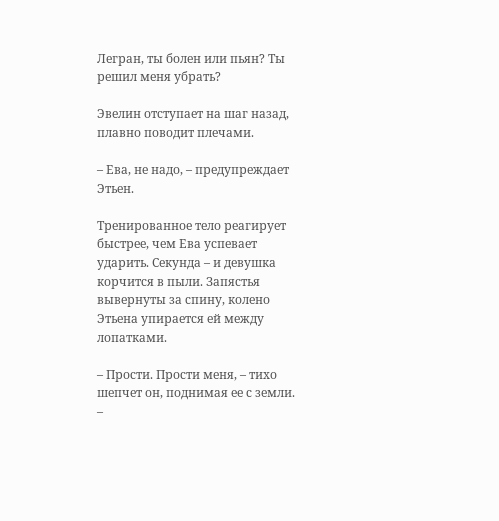Легран, ты болен или пьян? Ты решил меня убрать?

Эвелин отступает на шаг назад, плавно поводит плечами.

– Ева, не надо, – предупреждает Этьен.

Тренированное тело реагирует быстрее, чем Ева успевает ударить. Секунда – и девушка корчится в пыли. Запястья вывернуты за спину, колено Этьена упирается ей между лопатками.

– Прости. Прости меня, – тихо шепчет он, поднимая ее с земли. –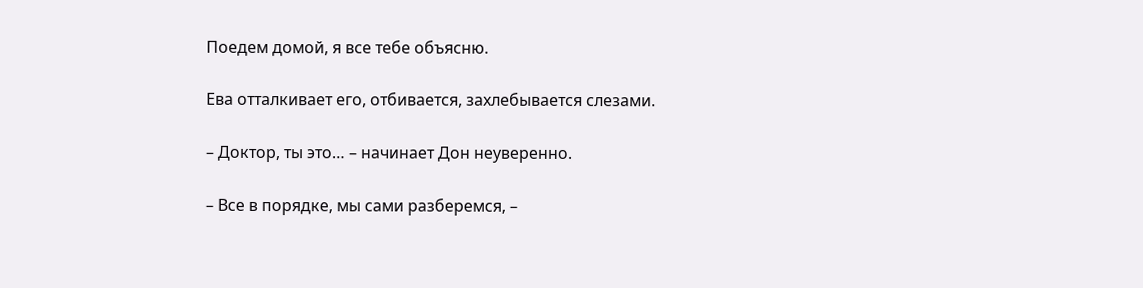Поедем домой, я все тебе объясню.

Ева отталкивает его, отбивается, захлебывается слезами.

– Доктор, ты это… – начинает Дон неуверенно.

– Все в порядке, мы сами разберемся, –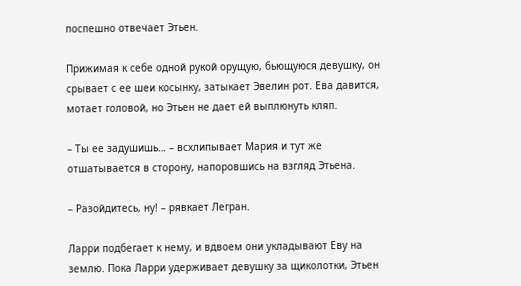поспешно отвечает Этьен.

Прижимая к себе одной рукой орущую, бьющуюся девушку, он срывает с ее шеи косынку, затыкает Эвелин рот. Ева давится, мотает головой, но Этьен не дает ей выплюнуть кляп.

– Ты ее задушишь… – всхлипывает Мария и тут же отшатывается в сторону, напоровшись на взгляд Этьена.

– Разойдитесь, ну! – рявкает Легран.

Ларри подбегает к нему, и вдвоем они укладывают Еву на землю. Пока Ларри удерживает девушку за щиколотки, Этьен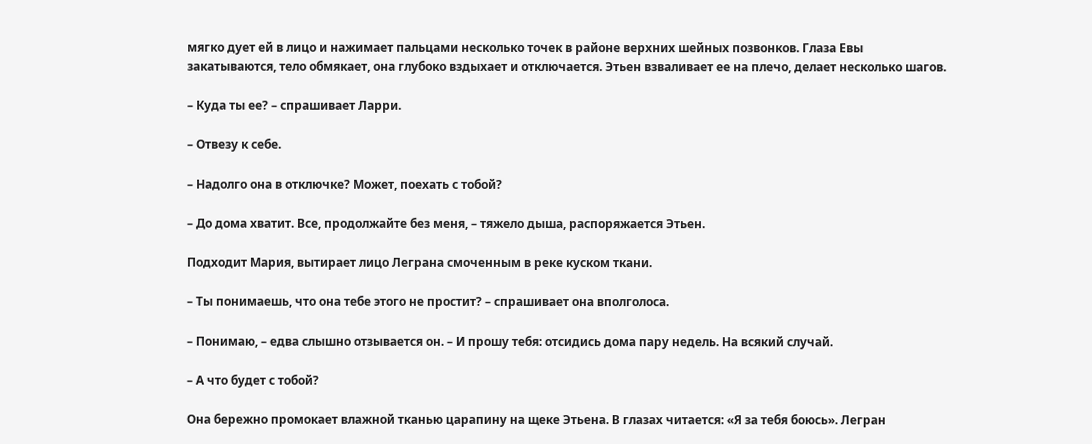мягко дует ей в лицо и нажимает пальцами несколько точек в районе верхних шейных позвонков. Глаза Евы закатываются, тело обмякает, она глубоко вздыхает и отключается. Этьен взваливает ее на плечо, делает несколько шагов.

– Куда ты ее? – спрашивает Ларри.

– Отвезу к себе.

– Надолго она в отключке? Может, поехать с тобой?

– До дома хватит. Все, продолжайте без меня, – тяжело дыша, распоряжается Этьен.

Подходит Мария, вытирает лицо Леграна смоченным в реке куском ткани.

– Ты понимаешь, что она тебе этого не простит? – спрашивает она вполголоса.

– Понимаю, – едва слышно отзывается он. – И прошу тебя: отсидись дома пару недель. На всякий случай.

– А что будет с тобой?

Она бережно промокает влажной тканью царапину на щеке Этьена. В глазах читается: «Я за тебя боюсь». Легран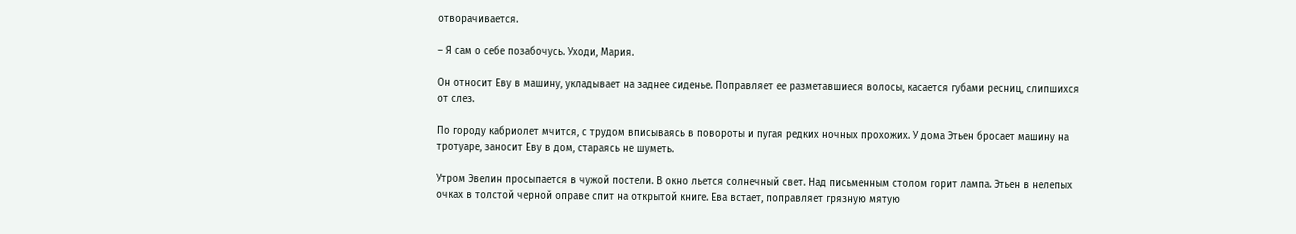отворачивается.

– Я сам о себе позабочусь. Уходи, Мария.

Он относит Еву в машину, укладывает на заднее сиденье. Поправляет ее разметавшиеся волосы, касается губами ресниц, слипшихся от слез.

По городу кабриолет мчится, с трудом вписываясь в повороты и пугая редких ночных прохожих. У дома Этьен бросает машину на тротуаре, заносит Еву в дом, стараясь не шуметь.

Утром Эвелин просыпается в чужой постели. В окно льется солнечный свет. Над письменным столом горит лампа. Этьен в нелепых очках в толстой черной оправе спит на открытой книге. Ева встает, поправляет грязную мятую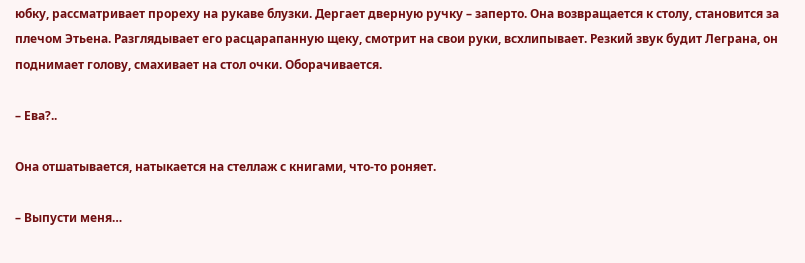юбку, рассматривает прореху на рукаве блузки. Дергает дверную ручку – заперто. Она возвращается к столу, становится за плечом Этьена. Разглядывает его расцарапанную щеку, смотрит на свои руки, всхлипывает. Резкий звук будит Леграна, он поднимает голову, смахивает на стол очки. Оборачивается.

– Ева?..

Она отшатывается, натыкается на стеллаж с книгами, что-то роняет.

– Выпусти меня…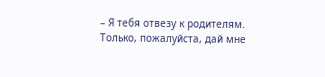– Я тебя отвезу к родителям. Только, пожалуйста, дай мне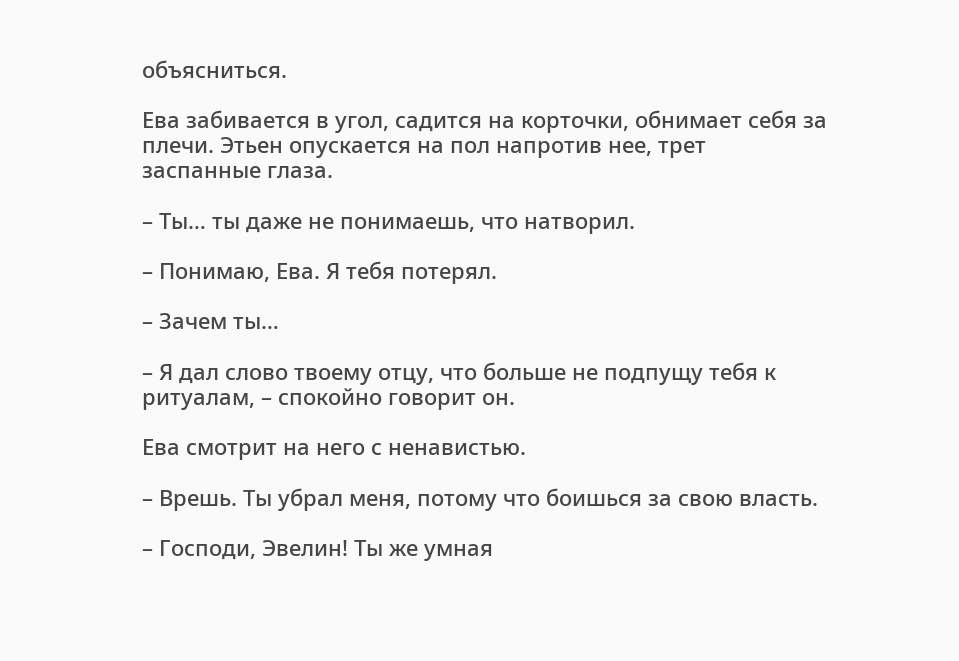объясниться.

Ева забивается в угол, садится на корточки, обнимает себя за плечи. Этьен опускается на пол напротив нее, трет заспанные глаза.

– Ты… ты даже не понимаешь, что натворил.

– Понимаю, Ева. Я тебя потерял.

– Зачем ты…

– Я дал слово твоему отцу, что больше не подпущу тебя к ритуалам, – спокойно говорит он.

Ева смотрит на него с ненавистью.

– Врешь. Ты убрал меня, потому что боишься за свою власть.

– Господи, Эвелин! Ты же умная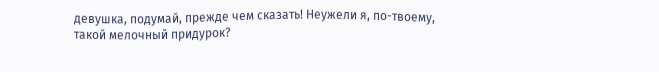девушка, подумай, прежде чем сказать! Неужели я, по-твоему, такой мелочный придурок?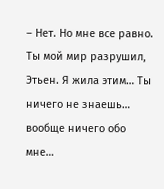– Нет. Но мне все равно. Ты мой мир разрушил, Этьен. Я жила этим… Ты ничего не знаешь… вообще ничего обо мне…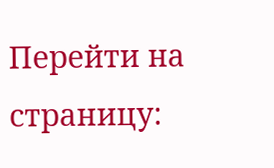Перейти на страницу: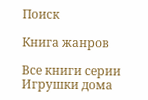Поиск

Книга жанров

Все книги серии Игрушки дома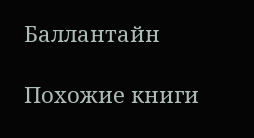Баллантайн

Похожие книги